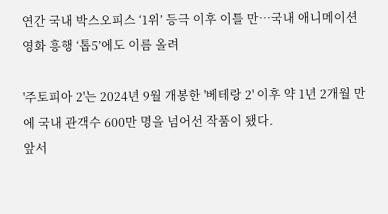연간 국내 박스오피스 ‘1위’ 등극 이후 이틀 만…국내 애니메이션 영화 흥행 ‘톱5’에도 이름 올려

'주토피아 2'는 2024년 9월 개봉한 '베테랑 2' 이후 약 1년 2개월 만에 국내 관객수 600만 명을 넘어선 작품이 됐다.
앞서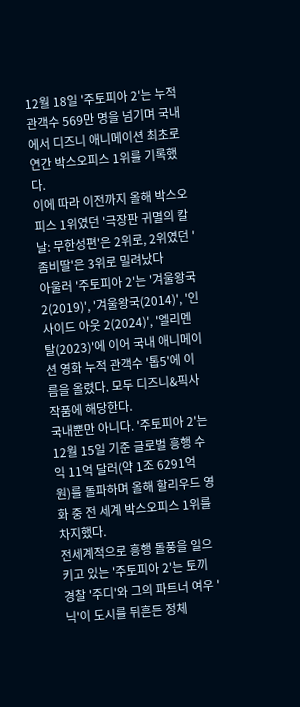12월 18일 '주토피아 2'는 누적 관객수 569만 명을 넘기며 국내에서 디즈니 애니메이션 최초로 연간 박스오피스 1위를 기록했다.
이에 따라 이전까지 올해 박스오피스 1위였던 '극장판 귀멸의 칼날: 무한성편'은 2위로, 2위였던 '좀비딸'은 3위로 밀려났다
아울러 '주토피아 2'는 '겨울왕국 2(2019)', '겨울왕국(2014)', '인사이드 아웃 2(2024)', '엘리멘탈(2023)'에 이어 국내 애니메이션 영화 누적 관객수 '톱5'에 이름을 올렸다. 모두 디즈니&픽사 작품에 해당한다.
국내뿐만 아니다. '주토피아 2'는 12월 15일 기준 글로벌 흥행 수익 11억 달러(약 1조 6291억 원)를 돌파하며 올해 할리우드 영화 중 전 세계 박스오피스 1위를 차지했다.
전세계적으로 흥행 돌풍을 일으키고 있는 '주토피아 2'는 토끼 경찰 '주디'와 그의 파트너 여우 '닉'이 도시를 뒤흔든 정체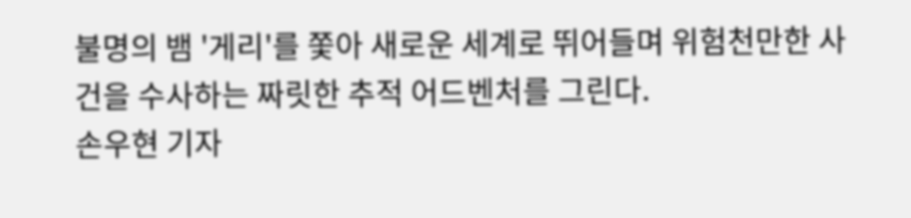불명의 뱀 '게리'를 쫓아 새로운 세계로 뛰어들며 위험천만한 사건을 수사하는 짜릿한 추적 어드벤처를 그린다.
손우현 기자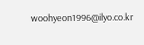woohyeon1996@ilyo.co.kr